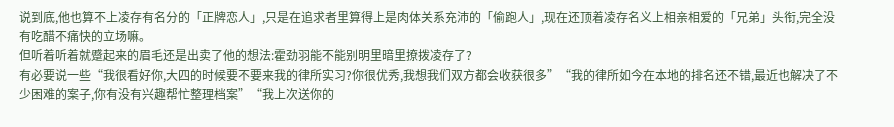说到底,他也算不上凌存有名分的「正牌恋人」,只是在追求者里算得上是肉体关系充沛的「偷跑人」,现在还顶着凌存名义上相亲相爱的「兄弟」头衔,完全没有吃醋不痛快的立场嘛。
但听着听着就蹙起来的眉毛还是出卖了他的想法:霍劲羽能不能别明里暗里撩拨凌存了?
有必要说一些“我很看好你,大四的时候要不要来我的律所实习?你很优秀,我想我们双方都会收获很多”“我的律所如今在本地的排名还不错,最近也解决了不少困难的案子,你有没有兴趣帮忙整理档案”“我上次送你的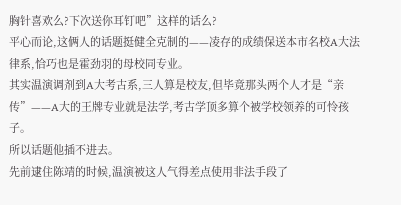胸针喜欢么?下次送你耳钉吧”这样的话么?
平心而论,这俩人的话题挺健全克制的——凌存的成绩保送本市名校A大法律系,恰巧也是霍劲羽的母校同专业。
其实温演调剂到A大考古系,三人算是校友,但毕竟那头两个人才是“亲传”——A大的王牌专业就是法学,考古学顶多算个被学校领养的可怜孩子。
所以话题他插不进去。
先前逮住陈靖的时候,温演被这人气得差点使用非法手段了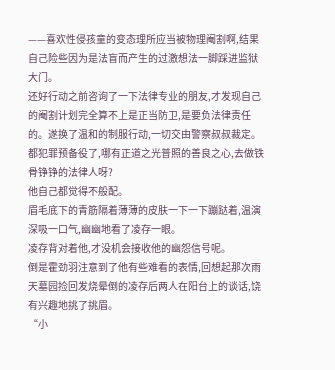——喜欢性侵孩童的变态理所应当被物理阉割啊,结果自己险些因为是法盲而产生的过激想法一脚踩进监狱大门。
还好行动之前咨询了一下法律专业的朋友,才发现自己的阉割计划完全算不上是正当防卫,是要负法律责任的。遂换了温和的制服行动,一切交由警察叔叔裁定。
都犯罪预备役了,哪有正道之光普照的善良之心,去做铁骨铮铮的法律人呀?
他自己都觉得不般配。
眉毛底下的青筋隔着薄薄的皮肤一下一下蹦跶着,温演深吸一口气,幽幽地看了凌存一眼。
凌存背对着他,才没机会接收他的幽怨信号呢。
倒是霍劲羽注意到了他有些难看的表情,回想起那次雨天墓园捡回发烧晕倒的凌存后两人在阳台上的谈话,饶有兴趣地挑了挑眉。
“小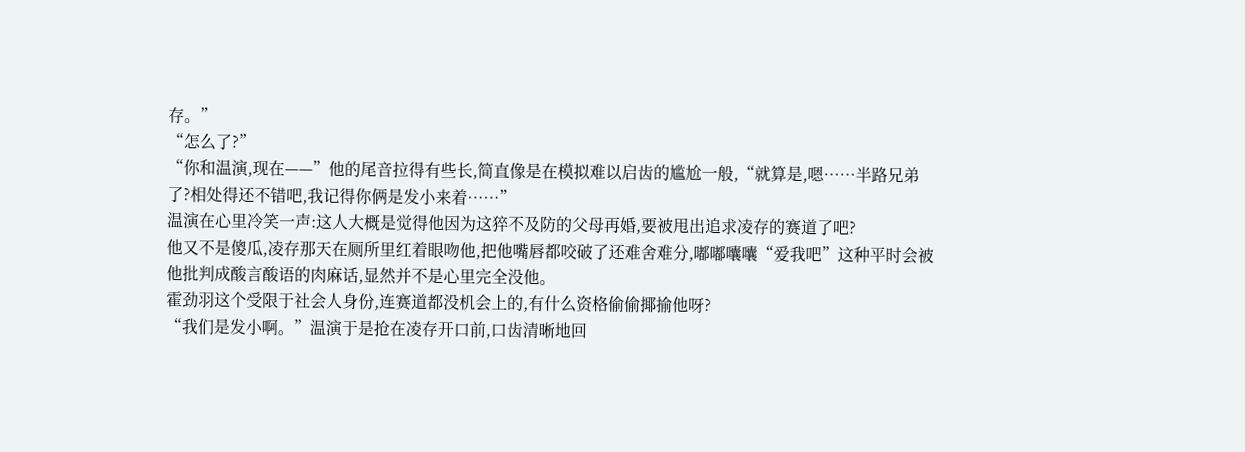存。”
“怎么了?”
“你和温演,现在——”他的尾音拉得有些长,简直像是在模拟难以启齿的尴尬一般,“就算是,嗯……半路兄弟了?相处得还不错吧,我记得你俩是发小来着……”
温演在心里冷笑一声:这人大概是觉得他因为这猝不及防的父母再婚,要被甩出追求凌存的赛道了吧?
他又不是傻瓜,凌存那天在厕所里红着眼吻他,把他嘴唇都咬破了还难舍难分,嘟嘟囔囔“爱我吧”这种平时会被他批判成酸言酸语的肉麻话,显然并不是心里完全没他。
霍劲羽这个受限于社会人身份,连赛道都没机会上的,有什么资格偷偷揶揄他呀?
“我们是发小啊。”温演于是抢在凌存开口前,口齿清晰地回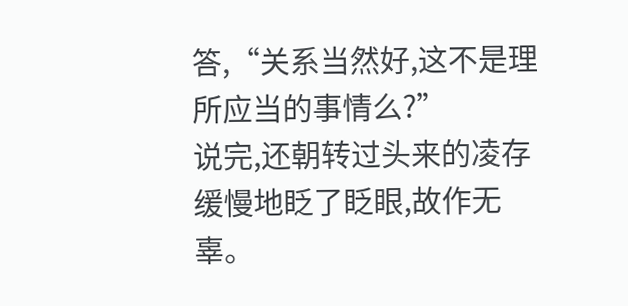答,“关系当然好,这不是理所应当的事情么?”
说完,还朝转过头来的凌存缓慢地眨了眨眼,故作无辜。